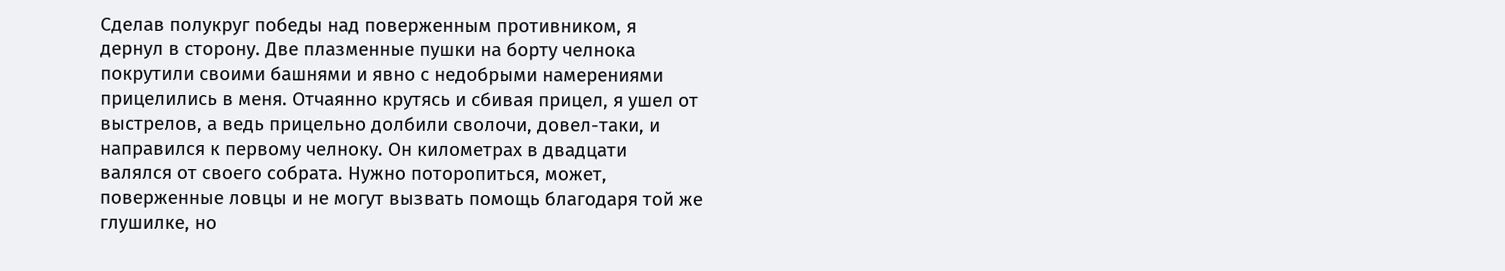Сделав полукруг победы над поверженным противником, я дернул в сторону. Две плазменные пушки на борту челнока покрутили своими башнями и явно с недобрыми намерениями прицелились в меня. Отчаянно крутясь и сбивая прицел, я ушел от выстрелов, а ведь прицельно долбили сволочи, довел-таки, и направился к первому челноку. Он километрах в двадцати валялся от своего собрата. Нужно поторопиться, может, поверженные ловцы и не могут вызвать помощь благодаря той же глушилке, но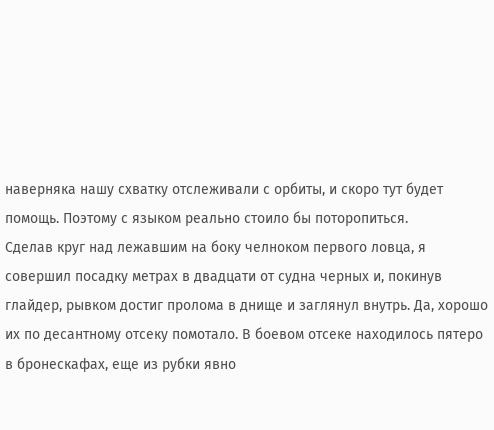наверняка нашу схватку отслеживали с орбиты, и скоро тут будет помощь. Поэтому с языком реально стоило бы поторопиться.
Сделав круг над лежавшим на боку челноком первого ловца, я совершил посадку метрах в двадцати от судна черных и, покинув глайдер, рывком достиг пролома в днище и заглянул внутрь. Да, хорошо их по десантному отсеку помотало. В боевом отсеке находилось пятеро в бронескафах, еще из рубки явно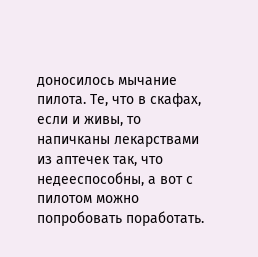доносилось мычание пилота. Те, что в скафах, если и живы, то напичканы лекарствами из аптечек так, что недееспособны, а вот с пилотом можно попробовать поработать.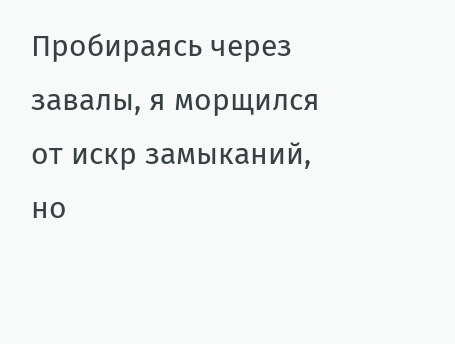Пробираясь через завалы, я морщился от искр замыканий, но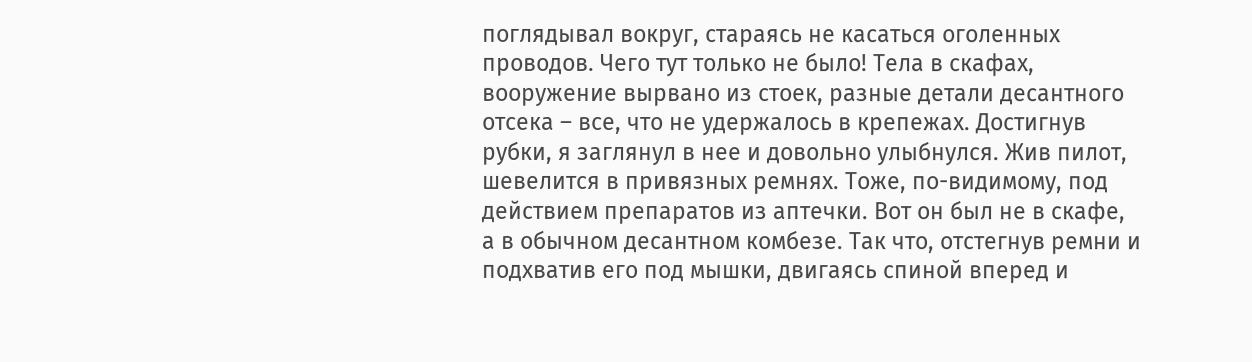поглядывал вокруг, стараясь не касаться оголенных проводов. Чего тут только не было! Тела в скафах, вооружение вырвано из стоек, разные детали десантного отсека – все, что не удержалось в крепежах. Достигнув рубки, я заглянул в нее и довольно улыбнулся. Жив пилот, шевелится в привязных ремнях. Тоже, по-видимому, под действием препаратов из аптечки. Вот он был не в скафе, а в обычном десантном комбезе. Так что, отстегнув ремни и подхватив его под мышки, двигаясь спиной вперед и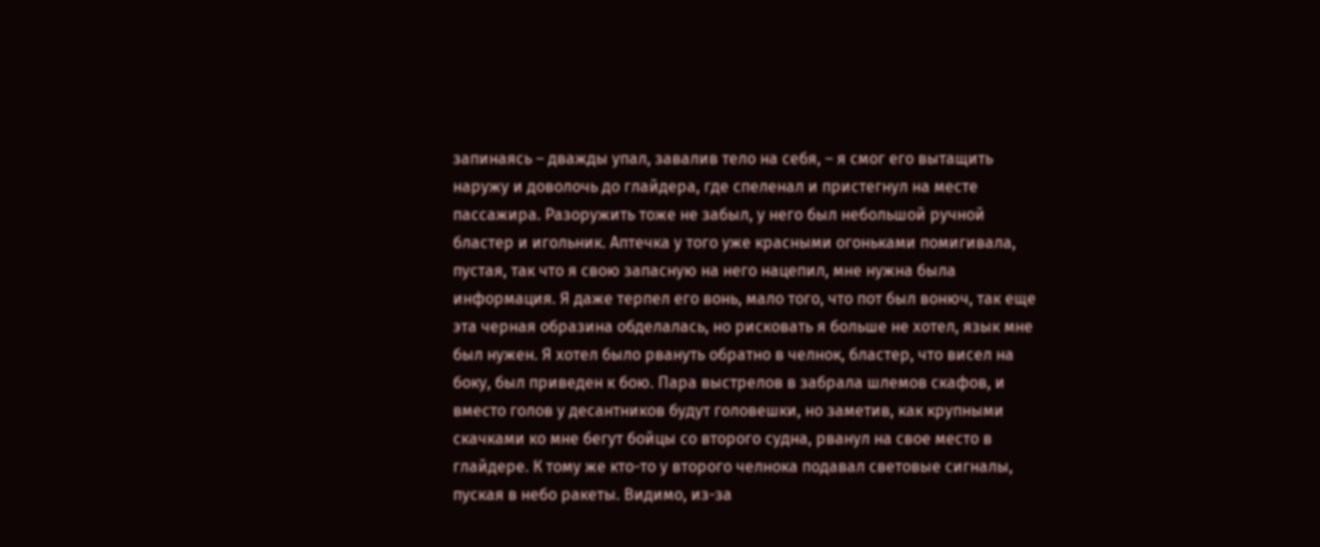запинаясь – дважды упал, завалив тело на себя, – я смог его вытащить наружу и доволочь до глайдера, где спеленал и пристегнул на месте пассажира. Разоружить тоже не забыл, у него был небольшой ручной бластер и игольник. Аптечка у того уже красными огоньками помигивала, пустая, так что я свою запасную на него нацепил, мне нужна была информация. Я даже терпел его вонь, мало того, что пот был вонюч, так еще эта черная образина обделалась, но рисковать я больше не хотел, язык мне был нужен. Я хотел было рвануть обратно в челнок, бластер, что висел на боку, был приведен к бою. Пара выстрелов в забрала шлемов скафов, и вместо голов у десантников будут головешки, но заметив, как крупными скачками ко мне бегут бойцы со второго судна, рванул на свое место в глайдере. К тому же кто-то у второго челнока подавал световые сигналы, пуская в небо ракеты. Видимо, из-за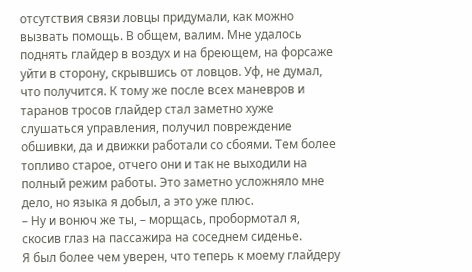отсутствия связи ловцы придумали, как можно вызвать помощь. В общем, валим. Мне удалось поднять глайдер в воздух и на бреющем, на форсаже уйти в сторону, скрывшись от ловцов. Уф, не думал, что получится. К тому же после всех маневров и таранов тросов глайдер стал заметно хуже слушаться управления, получил повреждение обшивки, да и движки работали со сбоями. Тем более топливо старое, отчего они и так не выходили на полный режим работы. Это заметно усложняло мне дело, но языка я добыл, а это уже плюс.
– Ну и вонюч же ты, – морщась, пробормотал я, скосив глаз на пассажира на соседнем сиденье.
Я был более чем уверен, что теперь к моему глайдеру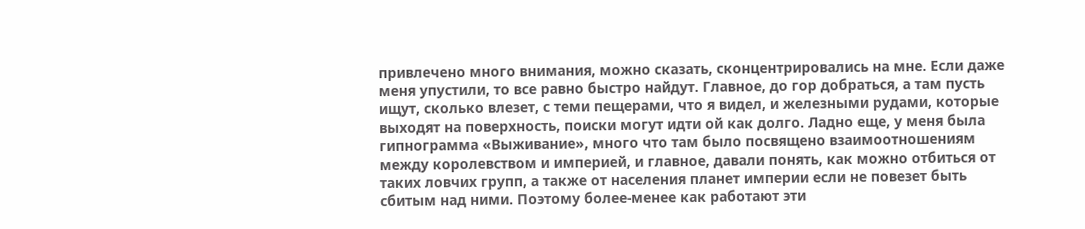привлечено много внимания, можно сказать, сконцентрировались на мне. Если даже меня упустили, то все равно быстро найдут. Главное, до гор добраться, а там пусть ищут, сколько влезет, с теми пещерами, что я видел, и железными рудами, которые выходят на поверхность, поиски могут идти ой как долго. Ладно еще, у меня была гипнограмма «Выживание», много что там было посвящено взаимоотношениям между королевством и империей, и главное, давали понять, как можно отбиться от таких ловчих групп, а также от населения планет империи если не повезет быть сбитым над ними. Поэтому более-менее как работают эти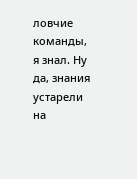ловчие команды, я знал. Ну да, знания устарели на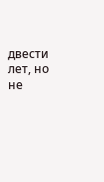двести лет, но не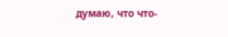думаю, что что-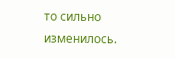то сильно изменилось.